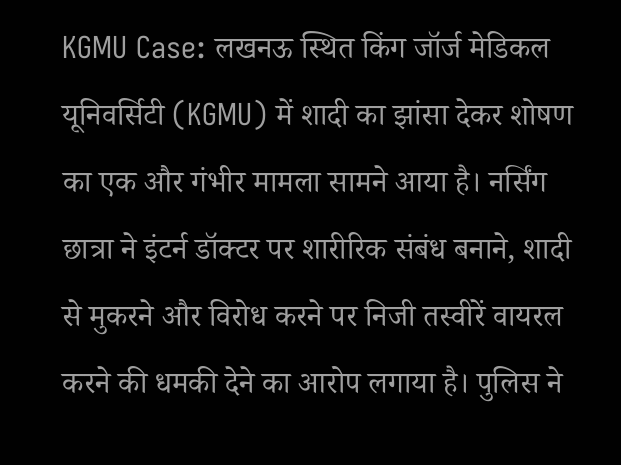KGMU Case: लखनऊ स्थित किंग जॉर्ज मेडिकल यूनिवर्सिटी (KGMU) में शादी का झांसा देकर शोषण का एक और गंभीर मामला सामने आया है। नर्सिंग छात्रा ने इंटर्न डॉक्टर पर शारीरिक संबंध बनाने, शादी से मुकरने और विरोध करने पर निजी तस्वीरें वायरल करने की धमकी देने का आरोप लगाया है। पुलिस ने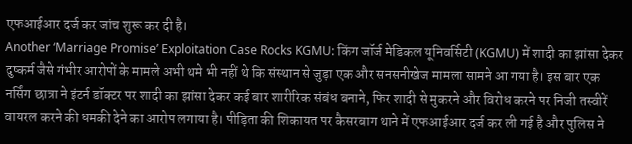एफआईआर दर्ज कर जांच शुरू कर दी है।
Another ‘Marriage Promise’ Exploitation Case Rocks KGMU: किंग जॉर्ज मेडिकल यूनिवर्सिटी (KGMU) में शादी का झांसा देकर दुष्कर्म जैसे गंभीर आरोपों के मामले अभी थमे भी नहीं थे कि संस्थान से जुड़ा एक और सनसनीखेज मामला सामने आ गया है। इस बार एक नर्सिंग छात्रा ने इंटर्न डॉक्टर पर शादी का झांसा देकर कई बार शारीरिक संबंध बनाने, फिर शादी से मुकरने और विरोध करने पर निजी तस्वीरें वायरल करने की धमकी देने का आरोप लगाया है। पीड़िता की शिकायत पर कैसरबाग थाने में एफआईआर दर्ज कर ली गई है और पुलिस ने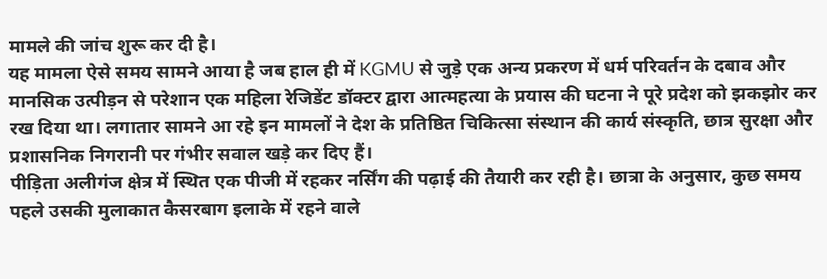मामले की जांच शुरू कर दी है।
यह मामला ऐसे समय सामने आया है जब हाल ही में KGMU से जुड़े एक अन्य प्रकरण में धर्म परिवर्तन के दबाव और मानसिक उत्पीड़न से परेशान एक महिला रेजिडेंट डॉक्टर द्वारा आत्महत्या के प्रयास की घटना ने पूरे प्रदेश को झकझोर कर रख दिया था। लगातार सामने आ रहे इन मामलों ने देश के प्रतिष्ठित चिकित्सा संस्थान की कार्य संस्कृति, छात्र सुरक्षा और प्रशासनिक निगरानी पर गंभीर सवाल खड़े कर दिए हैं।
पीड़िता अलीगंज क्षेत्र में स्थित एक पीजी में रहकर नर्सिंग की पढ़ाई की तैयारी कर रही है। छात्रा के अनुसार, कुछ समय पहले उसकी मुलाकात कैसरबाग इलाके में रहने वाले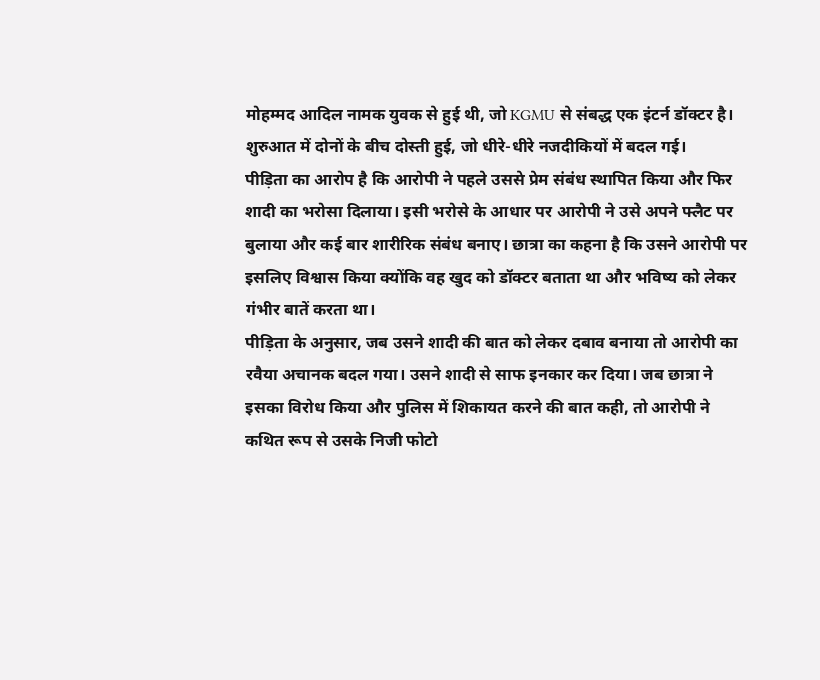मोहम्मद आदिल नामक युवक से हुई थी, जो KGMU से संबद्ध एक इंटर्न डॉक्टर है। शुरुआत में दोनों के बीच दोस्ती हुई, जो धीरे-धीरे नजदीकियों में बदल गई।
पीड़िता का आरोप है कि आरोपी ने पहले उससे प्रेम संबंध स्थापित किया और फिर शादी का भरोसा दिलाया। इसी भरोसे के आधार पर आरोपी ने उसे अपने फ्लैट पर बुलाया और कई बार शारीरिक संबंध बनाए। छात्रा का कहना है कि उसने आरोपी पर इसलिए विश्वास किया क्योंकि वह खुद को डॉक्टर बताता था और भविष्य को लेकर गंभीर बातें करता था।
पीड़िता के अनुसार, जब उसने शादी की बात को लेकर दबाव बनाया तो आरोपी का रवैया अचानक बदल गया। उसने शादी से साफ इनकार कर दिया। जब छात्रा ने इसका विरोध किया और पुलिस में शिकायत करने की बात कही, तो आरोपी ने कथित रूप से उसके निजी फोटो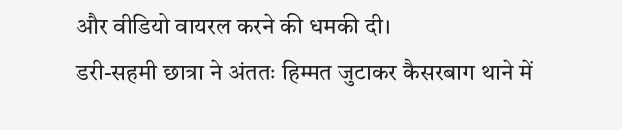और वीडियो वायरल करने की धमकी दी।
डरी-सहमी छात्रा ने अंततः हिम्मत जुटाकर कैसरबाग थाने में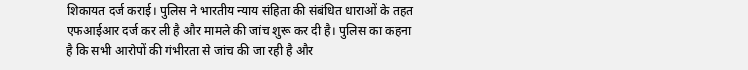शिकायत दर्ज कराई। पुलिस ने भारतीय न्याय संहिता की संबंधित धाराओं के तहत एफआईआर दर्ज कर ली है और मामले की जांच शुरू कर दी है। पुलिस का कहना है कि सभी आरोपों की गंभीरता से जांच की जा रही है और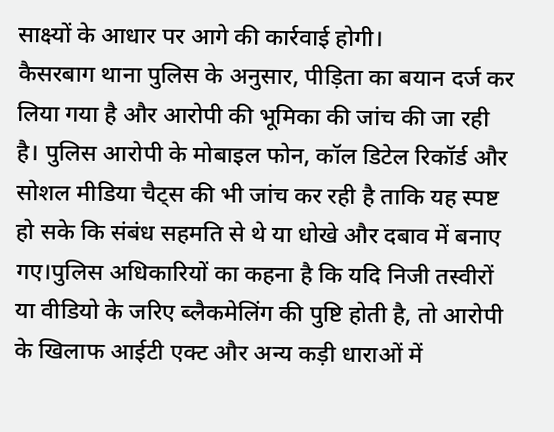साक्ष्यों के आधार पर आगे की कार्रवाई होगी।
कैसरबाग थाना पुलिस के अनुसार, पीड़िता का बयान दर्ज कर लिया गया है और आरोपी की भूमिका की जांच की जा रही है। पुलिस आरोपी के मोबाइल फोन, कॉल डिटेल रिकॉर्ड और सोशल मीडिया चैट्स की भी जांच कर रही है ताकि यह स्पष्ट हो सके कि संबंध सहमति से थे या धोखे और दबाव में बनाए गए।पुलिस अधिकारियों का कहना है कि यदि निजी तस्वीरों या वीडियो के जरिए ब्लैकमेलिंग की पुष्टि होती है, तो आरोपी के खिलाफ आईटी एक्ट और अन्य कड़ी धाराओं में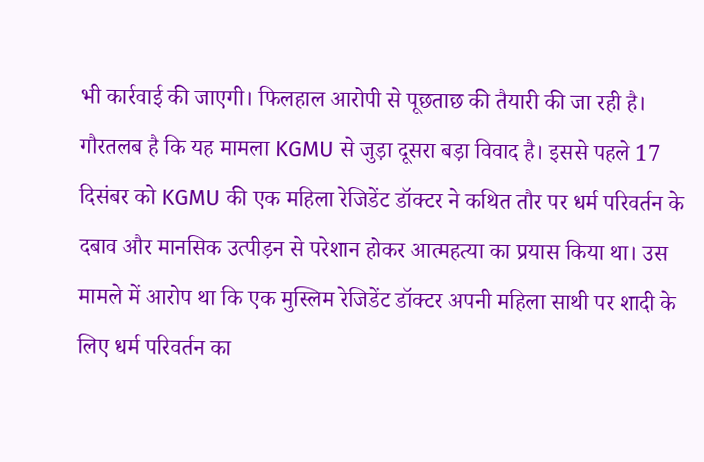भी कार्रवाई की जाएगी। फिलहाल आरोपी से पूछताछ की तैयारी की जा रही है।
गौरतलब है कि यह मामला KGMU से जुड़ा दूसरा बड़ा विवाद है। इससे पहले 17 दिसंबर को KGMU की एक महिला रेजिडेंट डॉक्टर ने कथित तौर पर धर्म परिवर्तन के दबाव और मानसिक उत्पीड़न से परेशान होकर आत्महत्या का प्रयास किया था। उस मामले में आरोप था कि एक मुस्लिम रेजिडेंट डॉक्टर अपनी महिला साथी पर शादी के लिए धर्म परिवर्तन का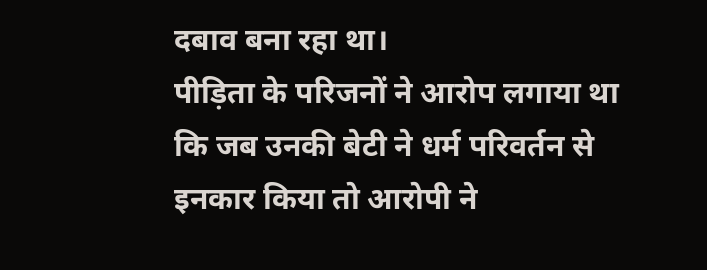दबाव बना रहा था।
पीड़िता के परिजनों ने आरोप लगाया था कि जब उनकी बेटी ने धर्म परिवर्तन से इनकार किया तो आरोपी ने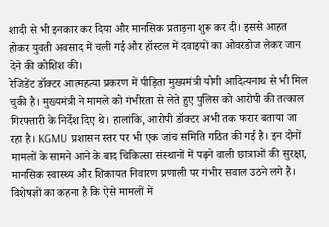शादी से भी इनकार कर दिया और मानसिक प्रताड़ना शुरू कर दी। इससे आहत होकर युवती अवसाद में चली गई और हॉस्टल में दवाइयों का ओवरडोज लेकर जान देने की कोशिश की।
रेजिडेंट डॉक्टर आत्महत्या प्रकरण में पीड़िता मुख्यमंत्री योगी आदित्यनाथ से भी मिल चुकी है। मुख्यमंत्री ने मामले को गंभीरता से लेते हुए पुलिस को आरोपी की तत्काल गिरफ्तारी के निर्देश दिए थे। हालांकि, आरोपी डॉक्टर अभी तक फरार बताया जा रहा है। KGMU प्रशासन स्तर पर भी एक जांच समिति गठित की गई है। इन दोनों मामलों के सामने आने के बाद चिकित्सा संस्थानों में पढ़ने वाली छात्राओं की सुरक्षा, मानसिक स्वास्थ्य और शिकायत निवारण प्रणाली पर गंभीर सवाल उठने लगे हैं।
विशेषज्ञों का कहना है कि ऐसे मामलों में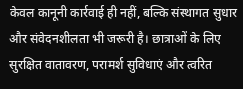केवल कानूनी कार्रवाई ही नहीं, बल्कि संस्थागत सुधार और संवेदनशीलता भी जरूरी है। छात्राओं के लिए सुरक्षित वातावरण, परामर्श सुविधाएं और त्वरित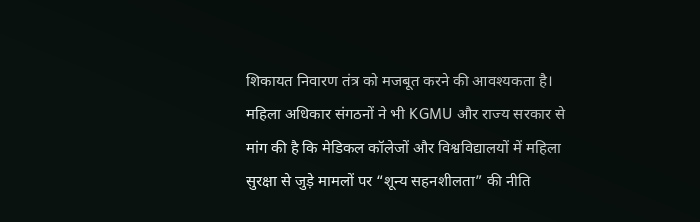शिकायत निवारण तंत्र को मजबूत करने की आवश्यकता है। महिला अधिकार संगठनों ने भी KGMU और राज्य सरकार से मांग की है कि मेडिकल कॉलेजों और विश्वविद्यालयों में महिला सुरक्षा से जुड़े मामलों पर “शून्य सहनशीलता” की नीति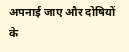अपनाई जाए और दोषियों के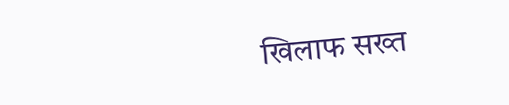खिलाफ सख्त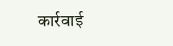कार्रवाई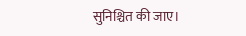सुनिश्चित की जाए।